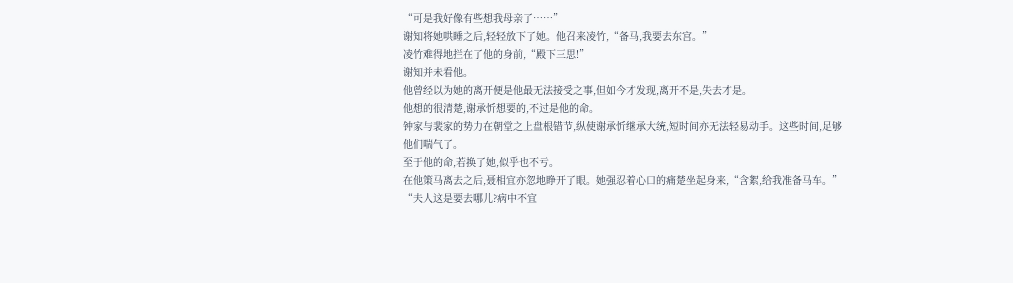“可是我好像有些想我母亲了……”
谢知将她哄睡之后,轻轻放下了她。他召来凌竹,“备马,我要去东宫。”
凌竹难得地拦在了他的身前,“殿下三思!”
谢知并未看他。
他曾经以为她的离开便是他最无法接受之事,但如今才发现,离开不是,失去才是。
他想的很清楚,谢承忻想要的,不过是他的命。
钟家与裴家的势力在朝堂之上盘根错节,纵使谢承忻继承大统,短时间亦无法轻易动手。这些时间,足够他们喘气了。
至于他的命,若换了她,似乎也不亏。
在他策马离去之后,聂相宜亦忽地睁开了眼。她强忍着心口的痛楚坐起身来,“含絮,给我准备马车。”
“夫人这是要去哪儿?病中不宜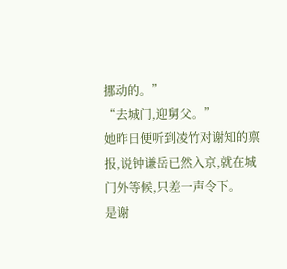挪动的。”
“去城门,迎舅父。”
她昨日便听到凌竹对谢知的禀报,说钟谦岳已然入京,就在城门外等候,只差一声令下。
是谢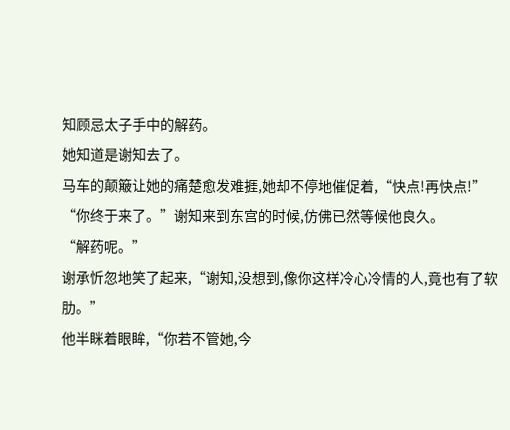知顾忌太子手中的解药。
她知道是谢知去了。
马车的颠簸让她的痛楚愈发难捱,她却不停地催促着,“快点!再快点!”
“你终于来了。”谢知来到东宫的时候,仿佛已然等候他良久。
“解药呢。”
谢承忻忽地笑了起来,“谢知,没想到,像你这样冷心冷情的人,竟也有了软肋。”
他半眯着眼眸,“你若不管她,今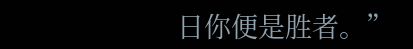日你便是胜者。”